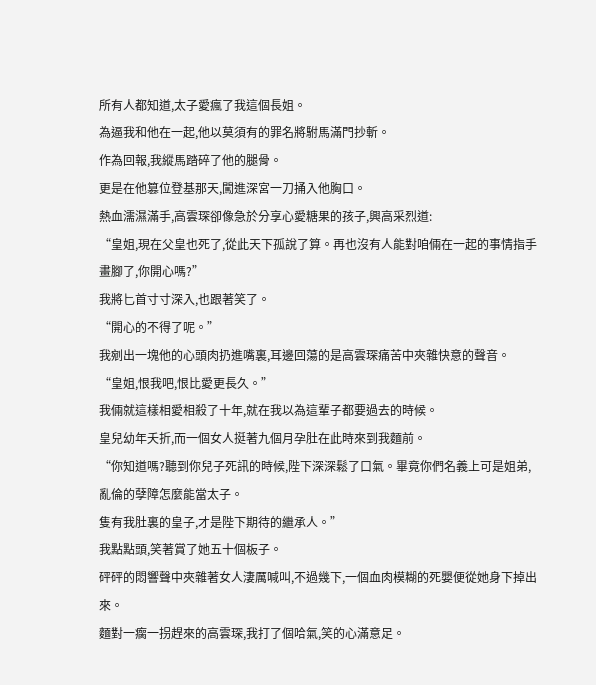所有人都知道,太子愛瘋了我這個長姐。
為逼我和他在一起,他以莫須有的罪名將駙馬滿門抄斬。
作為回報,我縱馬踏碎了他的腿骨。
更是在他篡位登基那天,闖進深宮一刀捅入他胸口。
熱血濡濕滿手,高雲琛卻像急於分享心愛糖果的孩子,興高采烈道:
“皇姐,現在父皇也死了,從此天下孤說了算。再也沒有人能對咱倆在一起的事情指手畫腳了,你開心嗎?”
我將匕首寸寸深入,也跟著笑了。
“開心的不得了呢。”
我剜出一塊他的心頭肉扔進嘴裏,耳邊回蕩的是高雲琛痛苦中夾雜快意的聲音。
“皇姐,恨我吧,恨比愛更長久。”
我倆就這樣相愛相殺了十年,就在我以為這輩子都要過去的時候。
皇兒幼年夭折,而一個女人挺著九個月孕肚在此時來到我麵前。
“你知道嗎?聽到你兒子死訊的時候,陛下深深鬆了口氣。畢竟你們名義上可是姐弟,亂倫的孽障怎麼能當太子。
隻有我肚裏的皇子,才是陛下期待的繼承人。”
我點點頭,笑著賞了她五十個板子。
砰砰的悶響聲中夾雜著女人淒厲喊叫,不過幾下,一個血肉模糊的死嬰便從她身下掉出來。
麵對一瘸一拐趕來的高雲琛,我打了個哈氣,笑的心滿意足。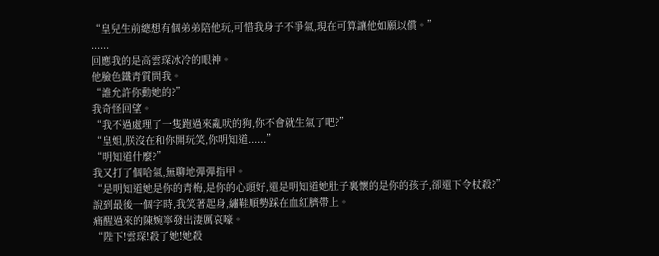“皇兒生前總想有個弟弟陪他玩,可惜我身子不爭氣,現在可算讓他如願以償。”
......
回應我的是高雲琛冰冷的眼神。
他臉色鐵青質問我。
“誰允許你動她的?”
我奇怪回望。
“我不過處理了一隻跑過來亂吠的狗,你不會就生氣了吧?”
“皇姐,朕沒在和你開玩笑,你明知道......”
“明知道什麼?”
我又打了個哈氣,無聊地彈彈指甲。
“是明知道她是你的青梅,是你的心頭好,還是明知道她肚子裏懷的是你的孩子,卻還下令杖殺?”
說到最後一個字時,我笑著起身,繡鞋順勢踩在血紅臍帶上。
痛醒過來的陳婉寧發出淒厲哀嚎。
“陛下!雲琛!殺了她!她殺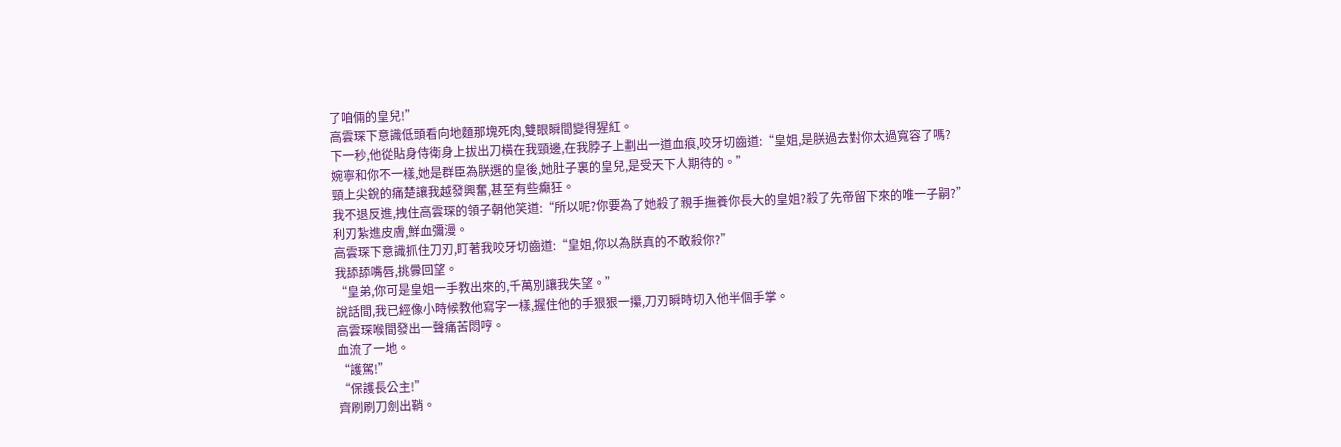了咱倆的皇兒!”
高雲琛下意識低頭看向地麵那塊死肉,雙眼瞬間變得猩紅。
下一秒,他從貼身侍衛身上拔出刀橫在我頸邊,在我脖子上劃出一道血痕,咬牙切齒道:“皇姐,是朕過去對你太過寬容了嗎?
婉寧和你不一樣,她是群臣為朕選的皇後,她肚子裏的皇兒,是受天下人期待的。”
頸上尖銳的痛楚讓我越發興奮,甚至有些癲狂。
我不退反進,拽住高雲琛的領子朝他笑道:“所以呢?你要為了她殺了親手撫養你長大的皇姐?殺了先帝留下來的唯一子嗣?”
利刃紮進皮膚,鮮血彌漫。
高雲琛下意識抓住刀刃,盯著我咬牙切齒道:“皇姐,你以為朕真的不敢殺你?”
我舔舔嘴唇,挑釁回望。
“皇弟,你可是皇姐一手教出來的,千萬別讓我失望。”
說話間,我已經像小時候教他寫字一樣,握住他的手狠狠一攥,刀刃瞬時切入他半個手掌。
高雲琛喉間發出一聲痛苦悶哼。
血流了一地。
“護駕!”
“保護長公主!”
齊刷刷刀劍出鞘。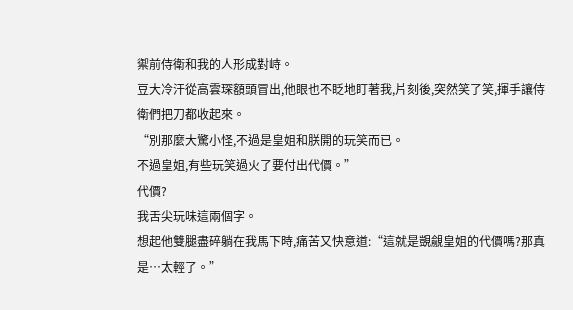禦前侍衛和我的人形成對峙。
豆大冷汗從高雲琛額頭冒出,他眼也不眨地盯著我,片刻後,突然笑了笑,揮手讓侍衛們把刀都收起來。
“別那麼大驚小怪,不過是皇姐和朕開的玩笑而已。
不過皇姐,有些玩笑過火了要付出代價。”
代價?
我舌尖玩味這兩個字。
想起他雙腿盡碎躺在我馬下時,痛苦又快意道:“這就是覬覦皇姐的代價嗎?那真是…太輕了。”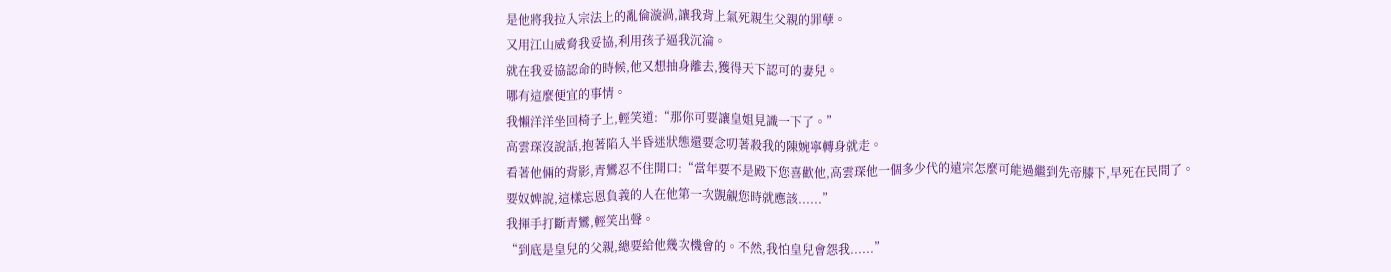是他將我拉入宗法上的亂倫漩渦,讓我背上氣死親生父親的罪孽。
又用江山威脅我妥協,利用孩子逼我沉淪。
就在我妥協認命的時候,他又想抽身離去,獲得天下認可的妻兒。
哪有這麼便宜的事情。
我懶洋洋坐回椅子上,輕笑道:“那你可要讓皇姐見識一下了。”
高雲琛沒說話,抱著陷入半昏迷狀態還要念叨著殺我的陳婉寧轉身就走。
看著他倆的背影,青鸞忍不住開口:“當年要不是殿下您喜歡他,高雲琛他一個多少代的遠宗怎麼可能過繼到先帝膝下,早死在民間了。
要奴婢說,這樣忘恩負義的人在他第一次覬覦您時就應該......”
我揮手打斷青鸞,輕笑出聲。
“到底是皇兒的父親,總要給他幾次機會的。不然,我怕皇兒會怨我......”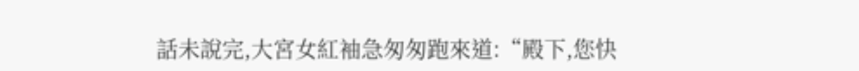話未說完,大宮女紅袖急匆匆跑來道:“殿下,您快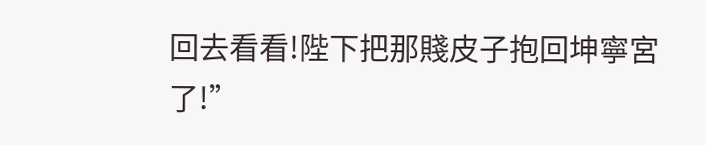回去看看!陛下把那賤皮子抱回坤寧宮了!”